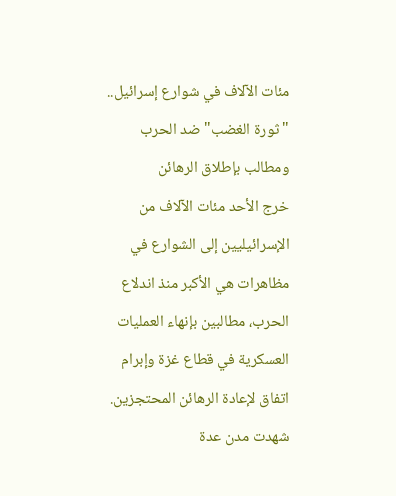مئات الآلاف في شوارع إسرائيل.. "ثورة الغضب" ضد الحرب ومطالب بإطلاق الرهائن
خرج الأحد مئات الآلاف من الإسرائيليين إلى الشوارع في مظاهرات هي الأكبر منذ اندلاع الحرب، مطالبين بإنهاء العمليات العسكرية في قطاع غزة وإبرام اتفاق لإعادة الرهائن المحتجزين. شهدت مدن عدة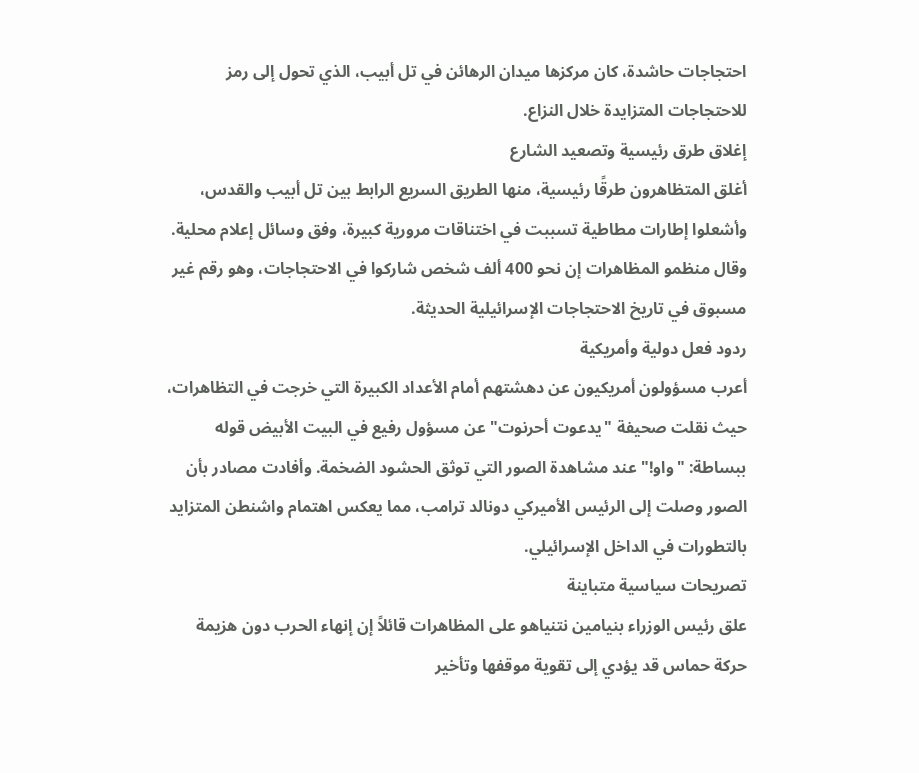احتجاجات حاشدة، كان مركزها ميدان الرهائن في تل أبيب، الذي تحول إلى رمز للاحتجاجات المتزايدة خلال النزاع.
إغلاق طرق رئيسية وتصعيد الشارع
أغلق المتظاهرون طرقًا رئيسية، منها الطريق السريع الرابط بين تل أبيب والقدس، وأشعلوا إطارات مطاطية تسببت في اختناقات مرورية كبيرة، وفق وسائل إعلام محلية. وقال منظمو المظاهرات إن نحو 400 ألف شخص شاركوا في الاحتجاجات، وهو رقم غير مسبوق في تاريخ الاحتجاجات الإسرائيلية الحديثة.
ردود فعل دولية وأمريكية
أعرب مسؤولون أمريكيون عن دهشتهم أمام الأعداد الكبيرة التي خرجت في التظاهرات، حيث نقلت صحيفة "يدعوت أحرنوت" عن مسؤول رفيع في البيت الأبيض قوله ببساطة: "واو!" عند مشاهدة الصور التي توثق الحشود الضخمة. وأفادت مصادر بأن الصور وصلت إلى الرئيس الأميركي دونالد ترامب، مما يعكس اهتمام واشنطن المتزايد بالتطورات في الداخل الإسرائيلي.
تصريحات سياسية متباينة
علق رئيس الوزراء بنيامين نتنياهو على المظاهرات قائلاً إن إنهاء الحرب دون هزيمة حركة حماس قد يؤدي إلى تقوية موقفها وتأخير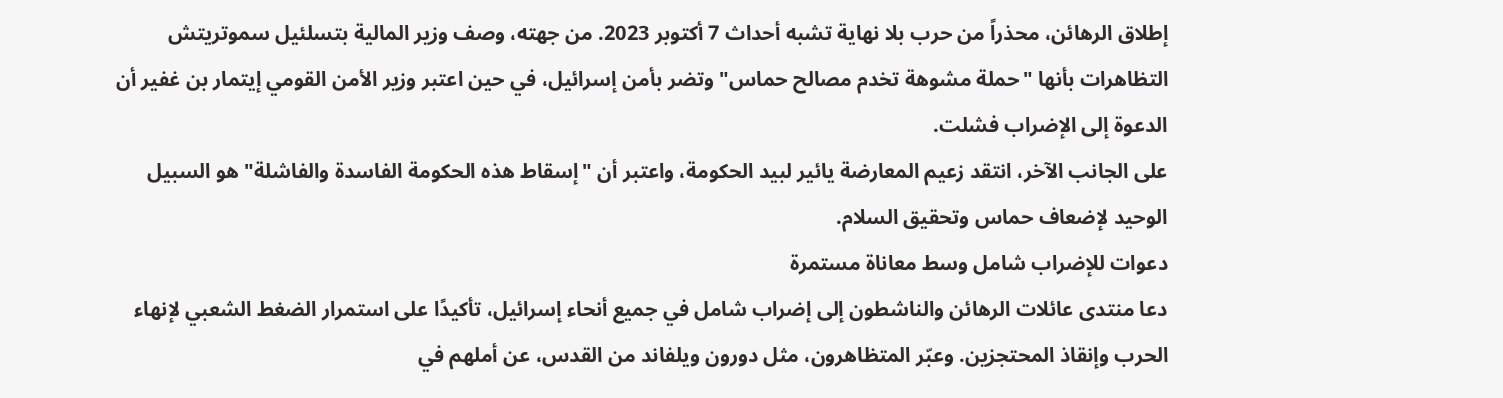إطلاق الرهائن، محذراً من حرب بلا نهاية تشبه أحداث 7 أكتوبر 2023. من جهته، وصف وزير المالية بتسلئيل سموتريتش التظاهرات بأنها "حملة مشوهة تخدم مصالح حماس" وتضر بأمن إسرائيل، في حين اعتبر وزير الأمن القومي إيتمار بن غفير أن الدعوة إلى الإضراب فشلت.
على الجانب الآخر، انتقد زعيم المعارضة يائير لبيد الحكومة، واعتبر أن "إسقاط هذه الحكومة الفاسدة والفاشلة" هو السبيل الوحيد لإضعاف حماس وتحقيق السلام.
دعوات للإضراب شامل وسط معاناة مستمرة
دعا منتدى عائلات الرهائن والناشطون إلى إضراب شامل في جميع أنحاء إسرائيل، تأكيدًا على استمرار الضغط الشعبي لإنهاء الحرب وإنقاذ المحتجزين. وعبّر المتظاهرون، مثل دورون ويلفاند من القدس، عن أملهم في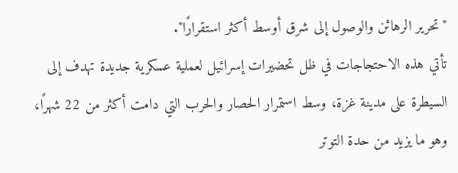"تحرير الرهائن والوصول إلى شرق أوسط أكثر استقرارًا".
تأتي هذه الاحتجاجات في ظل تحضيرات إسرائيل لعملية عسكرية جديدة تهدف إلى السيطرة على مدينة غزة، وسط استمرار الحصار والحرب التي دامت أكثر من 22 شهرًا، وهو ما يزيد من حدة التوتر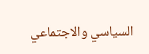السياسي والاجتماعي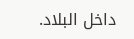داخل البلاد.